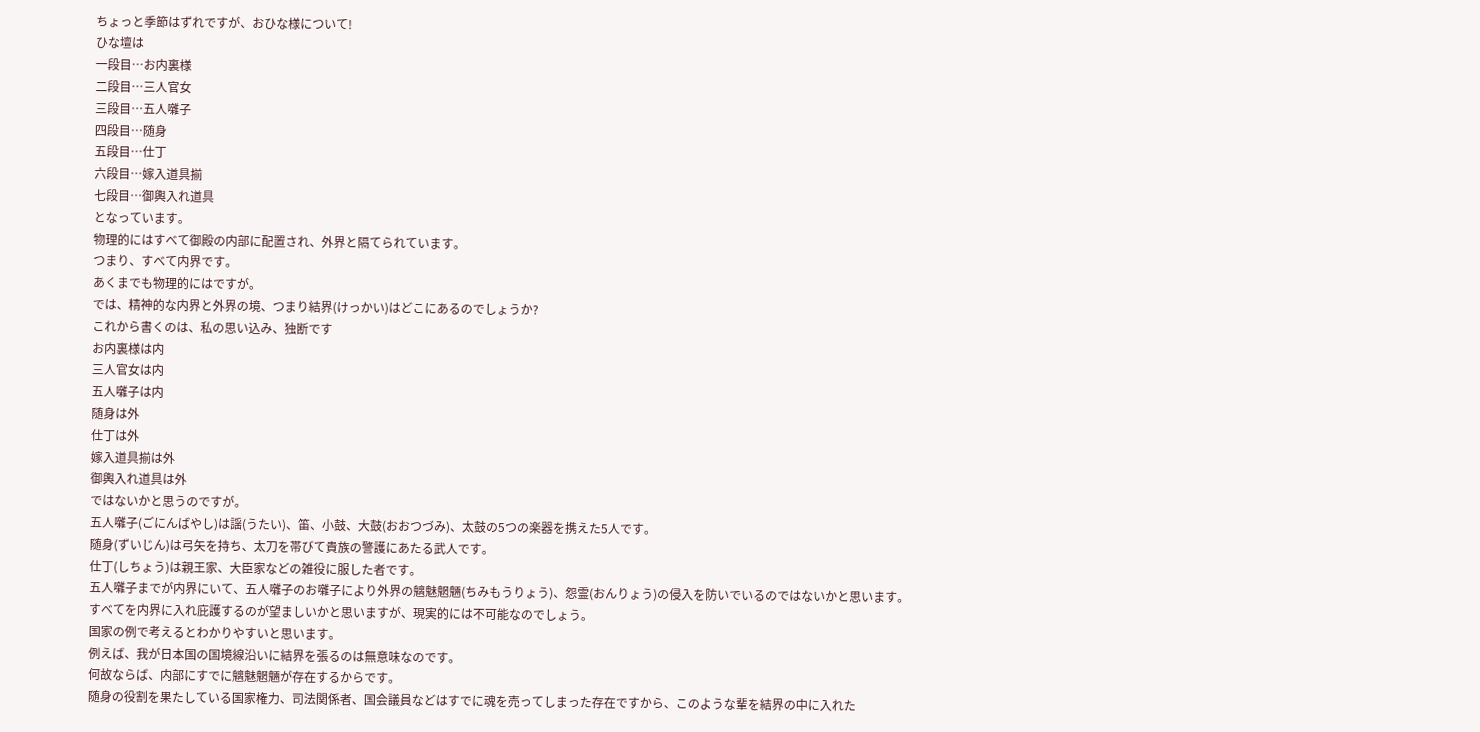ちょっと季節はずれですが、おひな様について!
ひな壇は
一段目…お内裏様
二段目…三人官女
三段目…五人囃子
四段目…随身
五段目…仕丁
六段目…嫁入道具揃
七段目…御輿入れ道具
となっています。
物理的にはすべて御殿の内部に配置され、外界と隔てられています。
つまり、すべて内界です。
あくまでも物理的にはですが。
では、精神的な内界と外界の境、つまり結界(けっかい)はどこにあるのでしょうか?
これから書くのは、私の思い込み、独断です
お内裏様は内
三人官女は内
五人囃子は内
随身は外
仕丁は外
嫁入道具揃は外
御輿入れ道具は外
ではないかと思うのですが。
五人囃子(ごにんばやし)は謡(うたい)、笛、小鼓、大鼓(おおつづみ)、太鼓の5つの楽器を携えた5人です。
随身(ずいじん)は弓矢を持ち、太刀を帯びて貴族の警護にあたる武人です。
仕丁(しちょう)は親王家、大臣家などの雑役に服した者です。
五人囃子までが内界にいて、五人囃子のお囃子により外界の魑魅魍魎(ちみもうりょう)、怨霊(おんりょう)の侵入を防いでいるのではないかと思います。
すべてを内界に入れ庇護するのが望ましいかと思いますが、現実的には不可能なのでしょう。
国家の例で考えるとわかりやすいと思います。
例えば、我が日本国の国境線沿いに結界を張るのは無意味なのです。
何故ならば、内部にすでに魑魅魍魎が存在するからです。
随身の役割を果たしている国家権力、司法関係者、国会議員などはすでに魂を売ってしまった存在ですから、このような輩を結界の中に入れた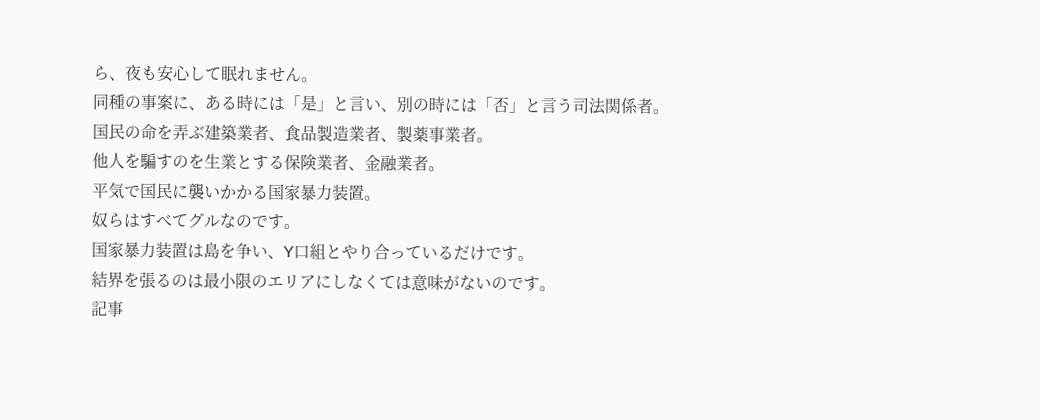ら、夜も安心して眠れません。
同種の事案に、ある時には「是」と言い、別の時には「否」と言う司法関係者。
国民の命を弄ぶ建築業者、食品製造業者、製薬事業者。
他人を騙すのを生業とする保険業者、金融業者。
平気で国民に襲いかかる国家暴力装置。
奴らはすべてグルなのです。
国家暴力装置は島を争い、Y口組とやり合っているだけです。
結界を張るのは最小限のエリアにしなくては意味がないのです。
記事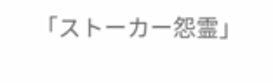「ストーカー怨霊」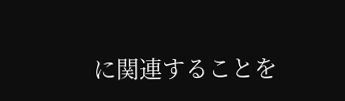に関連することを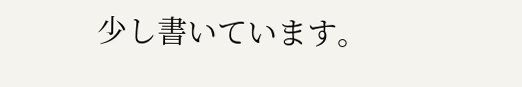少し書いています。